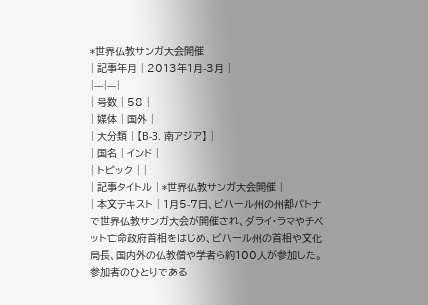*世界仏教サンガ大会開催
| 記事年月 | 2013年1月-3月 |
|---|---|
| 号数 | 58 |
| 媒体 | 国外 |
| 大分類 | 【B-3. 南アジア】 |
| 国名 | インド |
| トピック | |
| 記事タイトル | *世界仏教サンガ大会開催 |
| 本文テキスト | 1月5-7日、ビハール州の州都パトナで世界仏教サンガ大会が開催され、ダライ・ラマやチベット亡命政府首相をはじめ、ビハール州の首相や文化局長、国内外の仏教僧や学者ら約100人が参加した。参加者のひとりである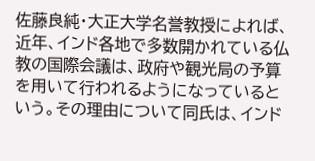佐藤良純・大正大学名誉教授によれば、近年、インド各地で多数開かれている仏教の国際会議は、政府や観光局の予算を用いて行われるようになっているという。その理由について同氏は、インド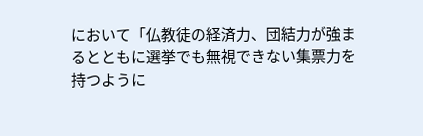において「仏教徒の経済力、団結力が強まるとともに選挙でも無視できない集票力を持つように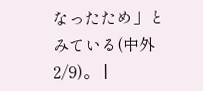なったため」とみている(中外2/9)。 |